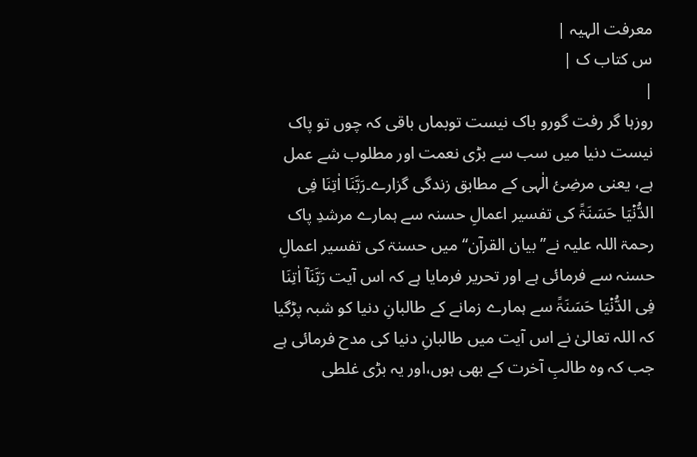معرفت الہیہ |
س کتاب ک |
|
روزہا گر رفت گورو باک نیست توبماں باقی کہ چوں تو پاک نیست دنیا میں سب سے بڑی نعمت اور مطلوب شے عمل ہے، یعنی مرضِیٔ الٰہی کے مطابق زندگی گزارے۔رَبَّنَا اٰتِنَا فِی الدُّنۡیَا حَسَنَۃً کی تفسیر اعمالِ حسنہ سے ہمارے مرشدِ پاک رحمۃ اللہ علیہ نے’’ بیان القرآن‘‘ میں حسنۃ کی تفسیر اعمالِ حسنہ سے فرمائی ہے اور تحریر فرمایا ہے کہ اس آیت رَبَّنَاۤ اٰتِنَا فِی الدُّنۡیَا حَسَنَۃً سے ہمارے زمانے کے طالبانِ دنیا کو شبہ پڑگیا کہ اللہ تعالیٰ نے اس آیت میں طالبانِ دنیا کی مدح فرمائی ہے جب کہ وہ طالبِ آخرت کے بھی ہوں،اور یہ بڑی غلطی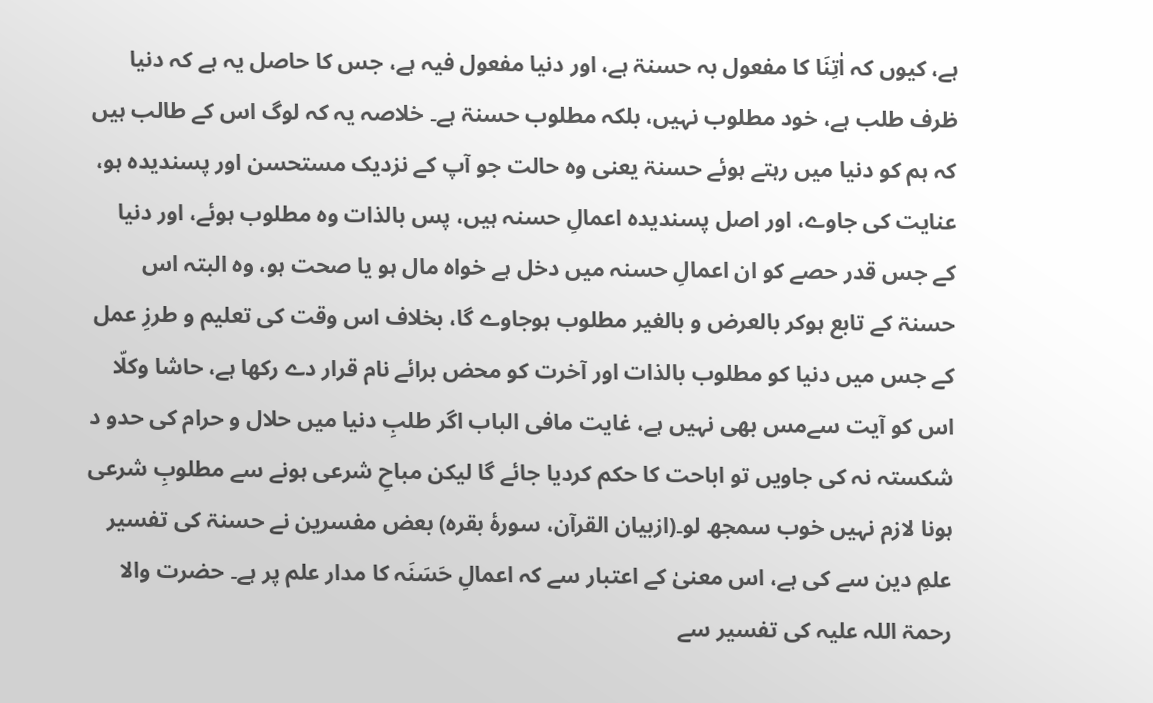ہے، کیوں کہ اٰتِنَا کا مفعول بہ حسنۃ ہے، اور دنیا مفعول فیہ ہے، جس کا حاصل یہ ہے کہ دنیا ظرف طلب ہے، خود مطلوب نہیں، بلکہ مطلوب حسنۃ ہے۔ خلاصہ یہ کہ لوگ اس کے طالب ہیں کہ ہم کو دنیا میں رہتے ہوئے حسنۃ یعنی وہ حالت جو آپ کے نزدیک مستحسن اور پسندیدہ ہو، عنایت کی جاوے، اور اصل پسندیدہ اعمالِ حسنہ ہیں، پس بالذات وہ مطلوب ہوئے، اور دنیا کے جس قدر حصے کو ان اعمالِ حسنہ میں دخل ہے خواہ مال ہو یا صحت ہو، وہ البتہ اس حسنۃ کے تابع ہوکر بالعرض و بالغیر مطلوب ہوجاوے گا، بخلاف اس وقت کی تعلیم و طرزِ عمل کے جس میں دنیا کو مطلوب بالذات اور آخرت کو محض برائے نام قرار دے رکھا ہے، حاشا وکلّا اس کو آیت سےمس بھی نہیں ہے، غایت مافی الباب اگر طلبِ دنیا میں حلال و حرام کی حدو د شکستہ نہ کی جاویں تو اباحت کا حکم کردیا جائے گا لیکن مباحِ شرعی ہونے سے مطلوبِ شرعی ہونا لازم نہیں خوب سمجھ لو۔(ازبیان القرآن، سورۂ بقرہ) بعض مفسرین نے حسنۃ کی تفسیر علمِ دین سے کی ہے، اس معنیٰ کے اعتبار سے کہ اعمالِ حَسَنَہ کا مدار علم پر ہے۔ حضرت والا رحمۃ اللہ علیہ کی تفسیر سے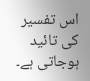اس تفسیر کی تائید ہوجاتی ہے۔